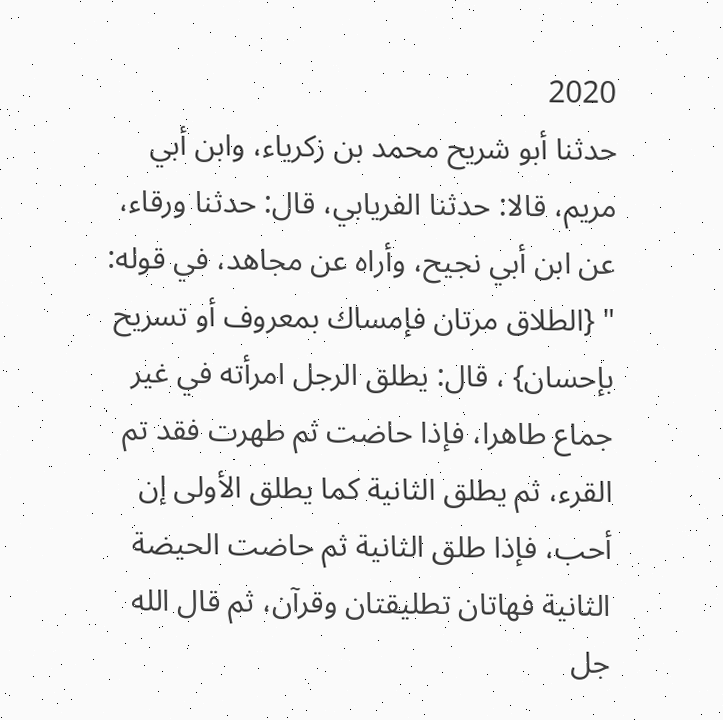2020
حدثنا أبو شريح محمد بن زكرياء، وابن أبي مريم، قالا: حدثنا الفريابي، قال: حدثنا ورقاء، عن ابن أبي نجيح، وأراه عن مجاهد، في قوله: " {الطلاق مرتان فإمساك بمعروف أو تسريح بإحسان} ، قال: يطلق الرجل امرأته في غير جماع طاهرا، فإذا حاضت ثم طهرت فقد تم القرء، ثم يطلق الثانية كما يطلق الأولى إن أحب، فإذا طلق الثانية ثم حاضت الحيضة الثانية فهاتان تطليقتان وقرآن، ثم قال الله جل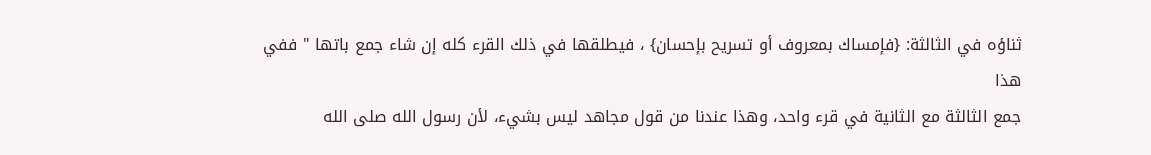ثناؤه في الثالثة: {فإمساك بمعروف أو تسريح بإحسان} ، فيطلقها في ذلك القرء كله إن شاء جمع باتها " ففي هذا
جمع الثالثة مع الثانية في قرء واحد، وهذا عندنا من قول مجاهد ليس بشيء، لأن رسول الله صلى الله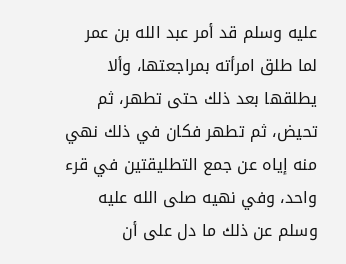عليه وسلم قد أمر عبد الله بن عمر لما طلق امرأته بمراجعتها، وألا يطلقها بعد ذلك حتى تطهر، ثم تحيض، ثم تطهر فكان في ذلك نهي منه إياه عن جمع التطليقتين في قرء واحد، وفي نهيه صلى الله عليه وسلم عن ذلك ما دل على أن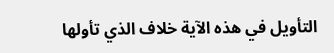التأويل في هذه الآية خلاف الذي تأولها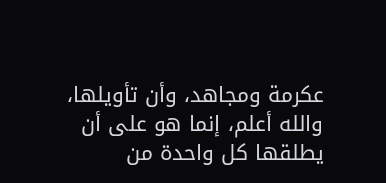عكرمة ومجاهد، وأن تأويلها، والله أعلم، إنما هو على أن يطلقها كل واحدة من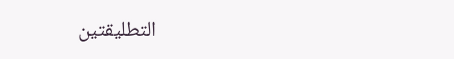التطليقتين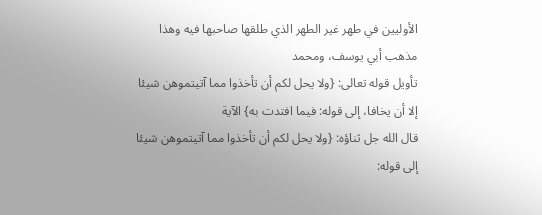الأوليين في طهر غير الطهر الذي طلقها صاحبها فيه وهذا مذهب أبي يوسف، ومحمد
تأويل قوله تعالى: {ولا يحل لكم أن تأخذوا مما آتيتموهن شيئا إلا أن يخافا، إلى قوله: فيما افتدت به} الآية
قال الله جل ثناؤه: {ولا يحل لكم أن تأخذوا مما آتيتموهن شيئا إلى قوله: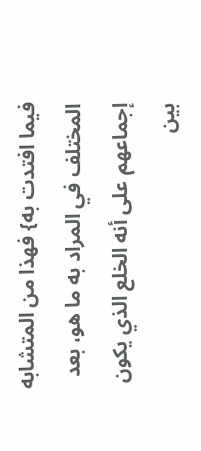فيما افتدت به} فهذا من المتشابه المختلف في المراد به ما هو، بعد إجماعهم على أنه الخلع الذي يكون بين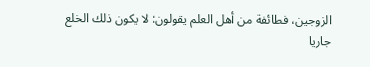الزوجين، فطائفة من أهل العلم يقولون: لا يكون ذلك الخلع جاريا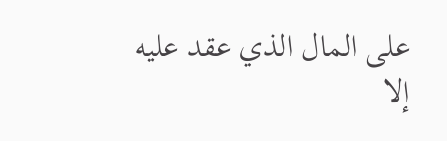على المال الذي عقد عليه إلا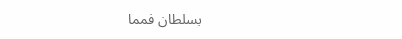بسلطان فمما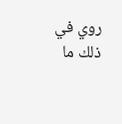روي في ذلك ما